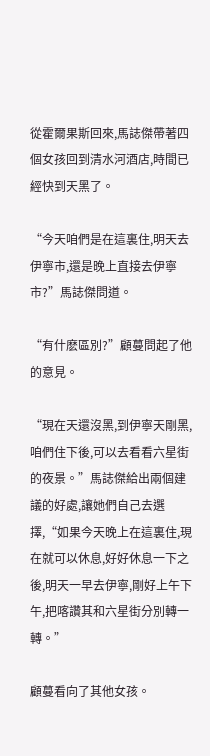從霍爾果斯回來,馬誌傑帶著四個女孩回到清水河酒店,時間已經快到天黑了。

“今天咱們是在這裏住,明天去伊寧市,還是晚上直接去伊寧市?”馬誌傑問道。

“有什麽區別?”顧蔓問起了他的意見。

“現在天還沒黑,到伊寧天剛黑,咱們住下後,可以去看看六星街的夜景。”馬誌傑給出兩個建議的好處,讓她們自己去選擇,“如果今天晚上在這裏住,現在就可以休息,好好休息一下之後,明天一早去伊寧,剛好上午下午,把喀讚其和六星街分別轉一轉。”

顧蔓看向了其他女孩。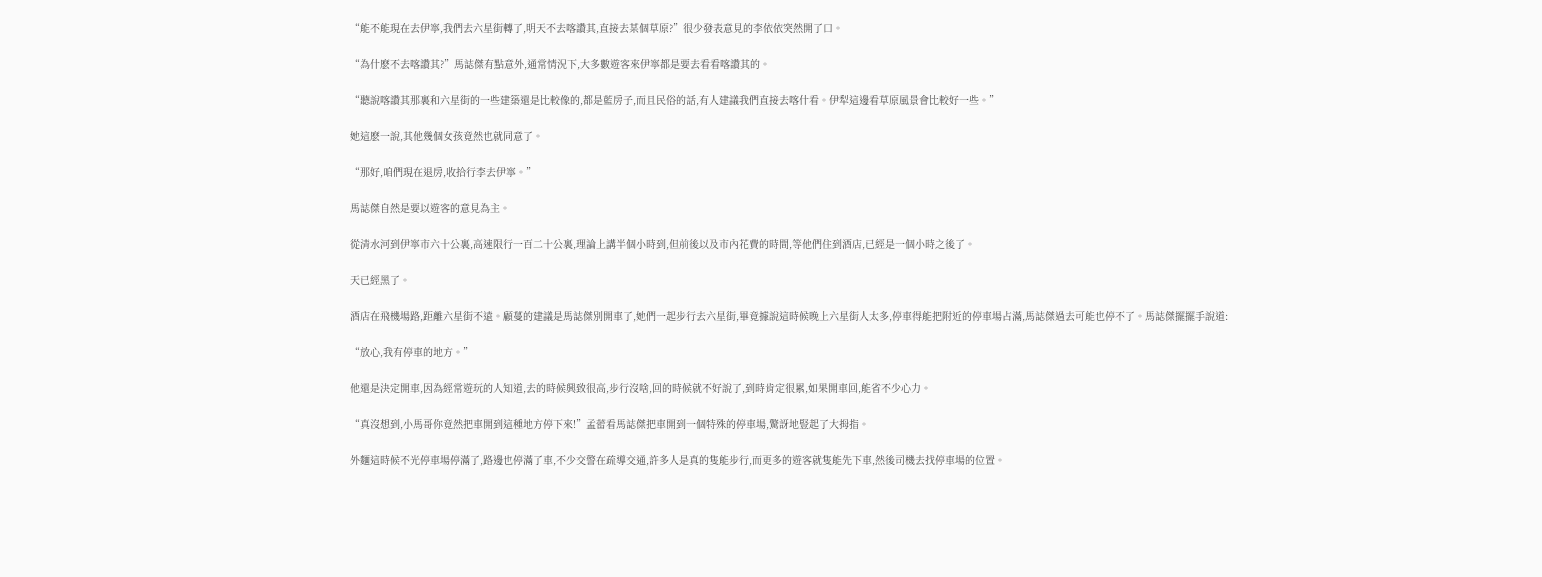“能不能現在去伊寧,我們去六星街轉了,明天不去喀讚其,直接去某個草原?”很少發表意見的李依依突然開了口。

“為什麽不去喀讚其?”馬誌傑有點意外,通常情況下,大多數遊客來伊寧都是要去看看喀讚其的。

“聽說喀讚其那裏和六星街的一些建築還是比較像的,都是藍房子,而且民俗的話,有人建議我們直接去喀什看。伊犁這邊看草原風景會比較好一些。”

她這麽一說,其他幾個女孩竟然也就同意了。

“那好,咱們現在退房,收拾行李去伊寧。”

馬誌傑自然是要以遊客的意見為主。

從清水河到伊寧市六十公裏,高速限行一百二十公裏,理論上講半個小時到,但前後以及市內花費的時間,等他們住到酒店,已經是一個小時之後了。

天已經黑了。

酒店在飛機場路,距離六星街不遠。顧蔓的建議是馬誌傑別開車了,她們一起步行去六星街,畢竟據說這時候晚上六星街人太多,停車得能把附近的停車場占滿,馬誌傑過去可能也停不了。馬誌傑擺擺手說道:

“放心,我有停車的地方。”

他還是決定開車,因為經常遊玩的人知道,去的時候興致很高,步行沒啥,回的時候就不好說了,到時肯定很累,如果開車回,能省不少心力。

“真沒想到,小馬哥你竟然把車開到這種地方停下來!”孟蕾看馬誌傑把車開到一個特殊的停車場,驚訝地豎起了大拇指。

外麵這時候不光停車場停滿了,路邊也停滿了車,不少交警在疏導交通,許多人是真的隻能步行,而更多的遊客就隻能先下車,然後司機去找停車場的位置。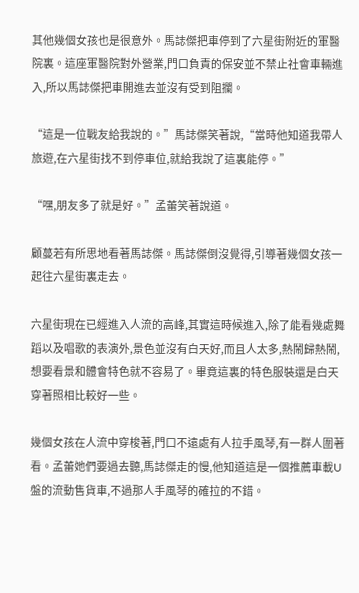其他幾個女孩也是很意外。馬誌傑把車停到了六星街附近的軍醫院裏。這座軍醫院對外營業,門口負責的保安並不禁止社會車輛進入,所以馬誌傑把車開進去並沒有受到阻攔。

“這是一位戰友給我說的。”馬誌傑笑著說,“當時他知道我帶人旅遊,在六星街找不到停車位,就給我說了這裏能停。”

“嘿,朋友多了就是好。”孟蕾笑著說道。

顧蔓若有所思地看著馬誌傑。馬誌傑倒沒覺得,引導著幾個女孩一起往六星街裏走去。

六星街現在已經進入人流的高峰,其實這時候進入,除了能看幾處舞蹈以及唱歌的表演外,景色並沒有白天好,而且人太多,熱鬧歸熱鬧,想要看景和體會特色就不容易了。畢竟這裏的特色服裝還是白天穿著照相比較好一些。

幾個女孩在人流中穿梭著,門口不遠處有人拉手風琴,有一群人圍著看。孟蕾她們要過去聽,馬誌傑走的慢,他知道這是一個推薦車載U盤的流動售貨車,不過那人手風琴的確拉的不錯。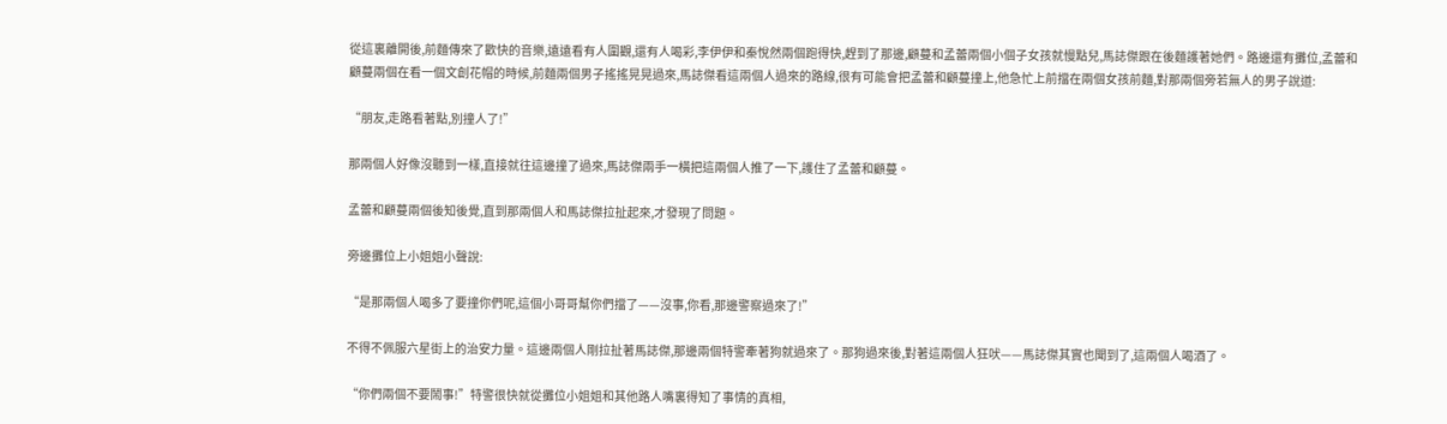從這裏離開後,前麵傳來了歡快的音樂,遠遠看有人圍觀,還有人喝彩,李伊伊和秦悅然兩個跑得快,趕到了那邊,顧蔓和孟蕾兩個小個子女孩就慢點兒,馬誌傑跟在後麵護著她們。路邊還有攤位,孟蕾和顧蔓兩個在看一個文創花帽的時候,前麵兩個男子搖搖晃晃過來,馬誌傑看這兩個人過來的路線,很有可能會把孟蕾和顧蔓撞上,他急忙上前擋在兩個女孩前麵,對那兩個旁若無人的男子說道:

“朋友,走路看著點,別撞人了!”

那兩個人好像沒聽到一樣,直接就往這邊撞了過來,馬誌傑兩手一橫把這兩個人推了一下,護住了孟蕾和顧蔓。

孟蕾和顧蔓兩個後知後覺,直到那兩個人和馬誌傑拉扯起來,才發現了問題。

旁邊攤位上小姐姐小聲說:

“是那兩個人喝多了要撞你們呢,這個小哥哥幫你們擋了——沒事,你看,那邊警察過來了!”

不得不佩服六星街上的治安力量。這邊兩個人剛拉扯著馬誌傑,那邊兩個特警牽著狗就過來了。那狗過來後,對著這兩個人狂吠——馬誌傑其實也聞到了,這兩個人喝酒了。

“你們兩個不要鬧事!”特警很快就從攤位小姐姐和其他路人嘴裏得知了事情的真相,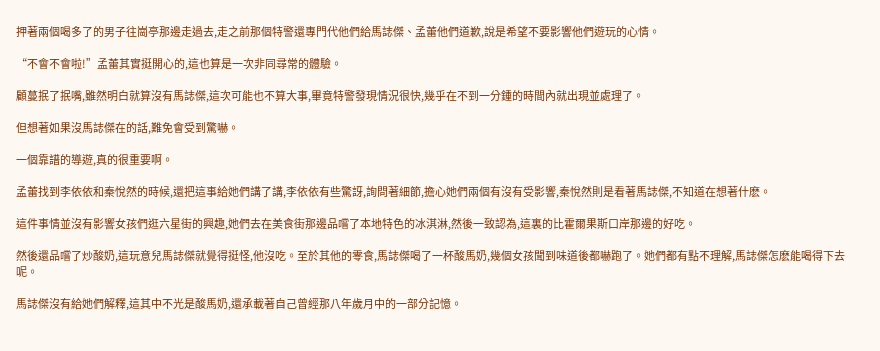押著兩個喝多了的男子往崗亭那邊走過去,走之前那個特警還專門代他們給馬誌傑、孟蕾他們道歉,說是希望不要影響他們遊玩的心情。

“不會不會啦!”孟蕾其實挺開心的,這也算是一次非同尋常的體驗。

顧蔓抿了抿嘴,雖然明白就算沒有馬誌傑,這次可能也不算大事,畢竟特警發現情況很快,幾乎在不到一分鍾的時間內就出現並處理了。

但想著如果沒馬誌傑在的話,難免會受到驚嚇。

一個靠譜的導遊,真的很重要啊。

孟蕾找到李依依和秦悅然的時候,還把這事給她們講了講,李依依有些驚訝,詢問著細節,擔心她們兩個有沒有受影響,秦悅然則是看著馬誌傑,不知道在想著什麽。

這件事情並沒有影響女孩們逛六星街的興趣,她們去在美食街那邊品嚐了本地特色的冰淇淋,然後一致認為,這裏的比霍爾果斯口岸那邊的好吃。

然後還品嚐了炒酸奶,這玩意兒馬誌傑就覺得挺怪,他沒吃。至於其他的零食,馬誌傑喝了一杯酸馬奶,幾個女孩聞到味道後都嚇跑了。她們都有點不理解,馬誌傑怎麽能喝得下去呢。

馬誌傑沒有給她們解釋,這其中不光是酸馬奶,還承載著自己曾經那八年歲月中的一部分記憶。